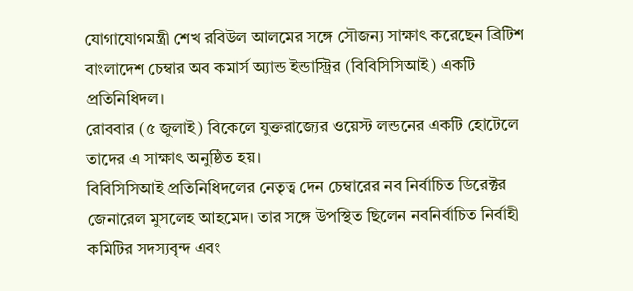যোগাযোগমন্ত্রী শেখ রবিউল আলমের সঙ্গে সৌজন্য সাক্ষাৎ করেছেন ব্রিটিশ বাংলাদেশ চেম্বার অব কমার্স অ্যান্ড ইন্ডাস্ট্রির (বিবিসিসিআই) একটি প্রতিনিধিদল।
রোববার (৫ জুলাই) বিকেলে যুক্তরাজ্যের ওয়েস্ট লন্ডনের একটি হোটেলে তাদের এ সাক্ষাৎ অনুষ্ঠিত হয়।
বিবিসিসিআই প্রতিনিধিদলের নেতৃত্ব দেন চেম্বারের নব নির্বাচিত ডিরেক্টর জেনারেল মুসলেহ আহমেদ। তার সঙ্গে উপস্থিত ছিলেন নবনির্বাচিত নির্বাহী কমিটির সদস্যবৃন্দ এবং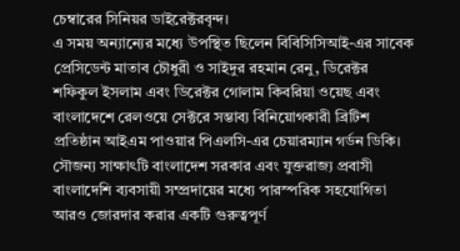চেম্বারের সিনিয়র ডাইরেক্টরবৃন্দ।
এ সময় অন্যান্যের মধ্যে উপস্থিত ছিলেন বিবিসিসিআই-এর সাবেক প্রেসিডেন্ট মাতাব চৌধুরী ও সাইদুর রহমান রেনু, ডিরেক্টর শফিকুল ইসলাম এবং ডিরেক্টর গোলাম কিবরিয়া ওয়েছ এবং বাংলাদেশে রেলওয়ে সেক্টরে সম্ভাব্য বিনিয়োগকারী ব্রিটিশ প্রতিষ্ঠান আইএম পাওয়ার পিএলসি-এর চেয়ারম্যান গর্ডন ডিকি।
সৌজন্য সাক্ষাৎটি বাংলাদেশ সরকার এবং যুক্তরাজ্য প্রবাসী বাংলাদেশি ব্যবসায়ী সম্প্রদায়ের মধ্যে পারস্পরিক সহযোগিতা আরও জোরদার করার একটি গুরুত্বপূর্ণ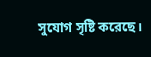সুযোগ সৃষ্টি করেছে।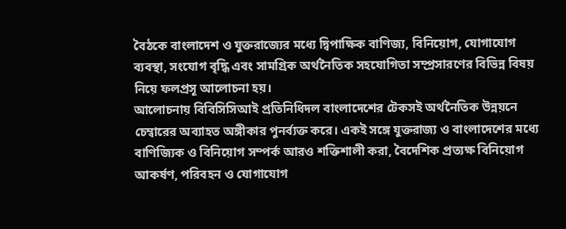বৈঠকে বাংলাদেশ ও যুক্তরাজ্যের মধ্যে দ্বিপাক্ষিক বাণিজ্য, বিনিয়োগ, যোগাযোগ ব্যবস্থা, সংযোগ বৃদ্ধি এবং সামগ্রিক অর্থনৈতিক সহযোগিতা সম্প্রসারণের বিভিন্ন বিষয় নিয়ে ফলপ্রসূ আলোচনা হয়।
আলোচনায় বিবিসিসিআই প্রতিনিধিদল বাংলাদেশের টেকসই অর্থনৈতিক উন্নয়নে চেম্বারের অব্যাহত অঙ্গীকার পুনর্ব্যক্ত করে। একই সঙ্গে যুক্তরাজ্য ও বাংলাদেশের মধ্যে বাণিজ্যিক ও বিনিয়োগ সম্পর্ক আরও শক্তিশালী করা, বৈদেশিক প্রত্যক্ষ বিনিয়োগ আকর্ষণ, পরিবহন ও যোগাযোগ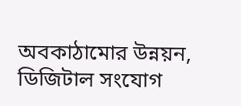অবকাঠামোর উন্নয়ন, ডিজিটাল সংযোগ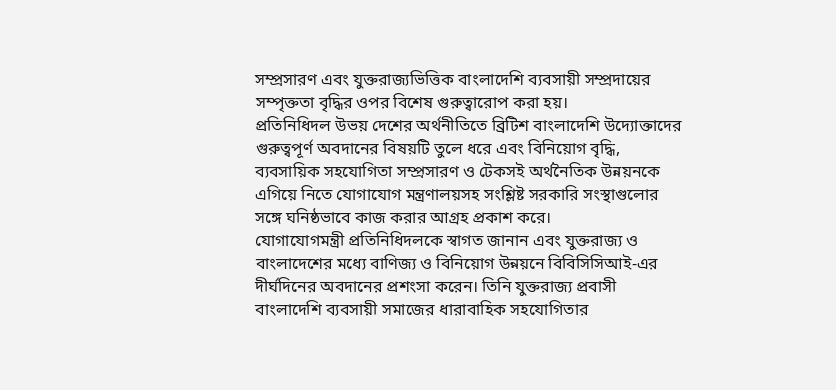সম্প্রসারণ এবং যুক্তরাজ্যভিত্তিক বাংলাদেশি ব্যবসায়ী সম্প্রদায়ের সম্পৃক্ততা বৃদ্ধির ওপর বিশেষ গুরুত্বারোপ করা হয়।
প্রতিনিধিদল উভয় দেশের অর্থনীতিতে ব্রিটিশ বাংলাদেশি উদ্যোক্তাদের গুরুত্বপূর্ণ অবদানের বিষয়টি তুলে ধরে এবং বিনিয়োগ বৃদ্ধি, ব্যবসায়িক সহযোগিতা সম্প্রসারণ ও টেকসই অর্থনৈতিক উন্নয়নকে এগিয়ে নিতে যোগাযোগ মন্ত্রণালয়সহ সংশ্লিষ্ট সরকারি সংস্থাগুলোর সঙ্গে ঘনিষ্ঠভাবে কাজ করার আগ্রহ প্রকাশ করে।
যোগাযোগমন্ত্রী প্রতিনিধিদলকে স্বাগত জানান এবং যুক্তরাজ্য ও বাংলাদেশের মধ্যে বাণিজ্য ও বিনিয়োগ উন্নয়নে বিবিসিসিআই-এর দীর্ঘদিনের অবদানের প্রশংসা করেন। তিনি যুক্তরাজ্য প্রবাসী বাংলাদেশি ব্যবসায়ী সমাজের ধারাবাহিক সহযোগিতার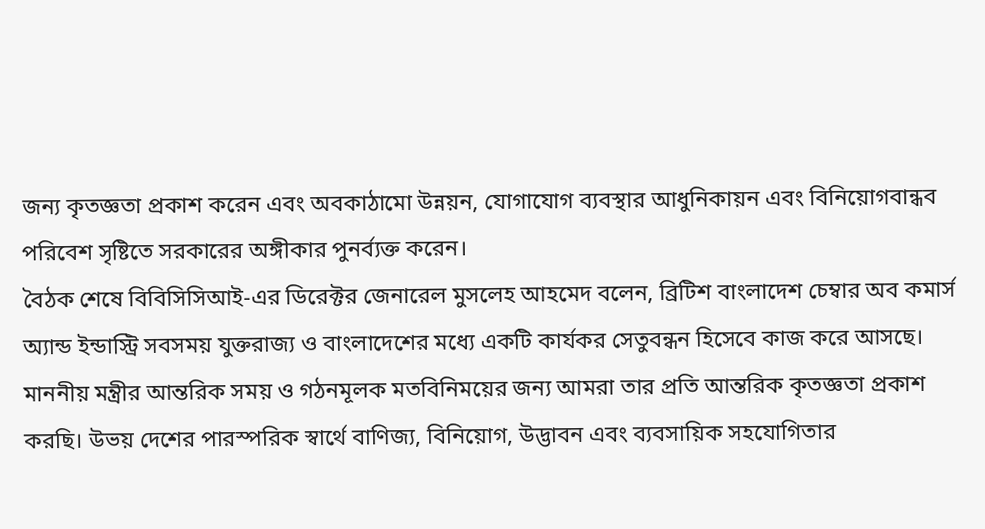জন্য কৃতজ্ঞতা প্রকাশ করেন এবং অবকাঠামো উন্নয়ন, যোগাযোগ ব্যবস্থার আধুনিকায়ন এবং বিনিয়োগবান্ধব পরিবেশ সৃষ্টিতে সরকারের অঙ্গীকার পুনর্ব্যক্ত করেন।
বৈঠক শেষে বিবিসিসিআই-এর ডিরেক্টর জেনারেল মুসলেহ আহমেদ বলেন, ব্রিটিশ বাংলাদেশ চেম্বার অব কমার্স অ্যান্ড ইন্ডাস্ট্রি সবসময় যুক্তরাজ্য ও বাংলাদেশের মধ্যে একটি কার্যকর সেতুবন্ধন হিসেবে কাজ করে আসছে। মাননীয় মন্ত্রীর আন্তরিক সময় ও গঠনমূলক মতবিনিময়ের জন্য আমরা তার প্রতি আন্তরিক কৃতজ্ঞতা প্রকাশ করছি। উভয় দেশের পারস্পরিক স্বার্থে বাণিজ্য, বিনিয়োগ, উদ্ভাবন এবং ব্যবসায়িক সহযোগিতার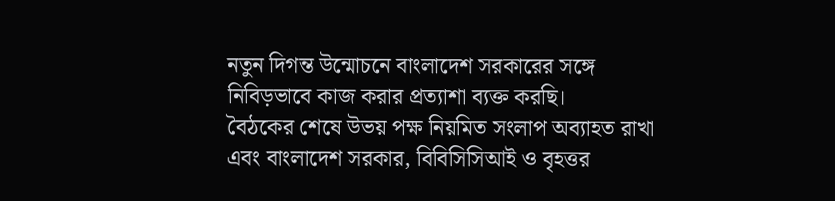নতুন দিগন্ত উন্মোচনে বাংলাদেশ সরকারের সঙ্গে নিবিড়ভাবে কাজ করার প্রত্যাশা ব্যক্ত করছি।
বৈঠকের শেষে উভয় পক্ষ নিয়মিত সংলাপ অব্যাহত রাখা এবং বাংলাদেশ সরকার, বিবিসিসিআই ও বৃহত্তর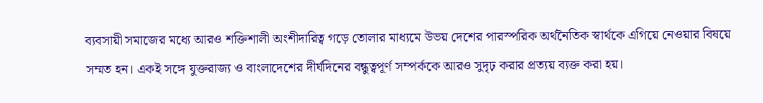ব্যবসায়ী সমাজের মধ্যে আরও শক্তিশালী অংশীদারিত্ব গড়ে তোলার মাধ্যমে উভয় দেশের পারস্পরিক অর্থনৈতিক স্বার্থকে এগিয়ে নেওয়ার বিষয়ে সম্মত হন। একই সঙ্গে যুক্তরাজ্য ও বাংলাদেশের দীর্ঘদিনের বন্ধুত্বপূর্ণ সম্পর্ককে আরও সুদৃঢ় করার প্রত্যয় ব্যক্ত করা হয়।